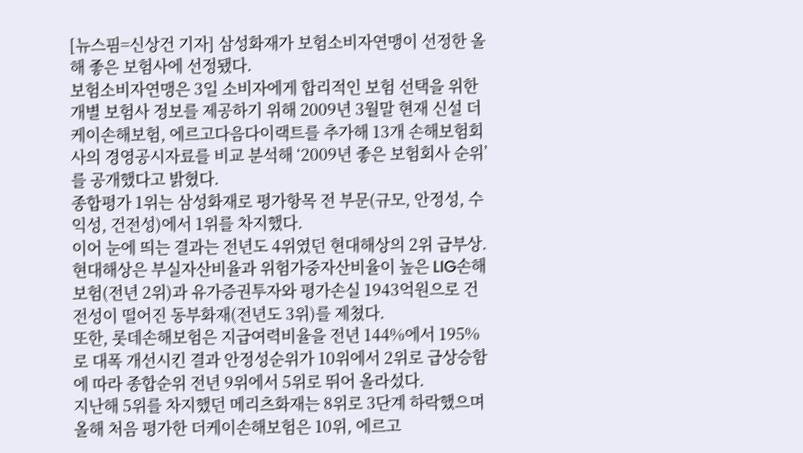[뉴스핌=신상건 기자] 삼성화재가 보험소비자연맹이 선정한 올해 좋은 보험사에 선정됐다.
보험소비자연맹은 3일 소비자에게 합리적인 보험 선택을 위한 개별 보험사 정보를 제공하기 위해 2009년 3월말 현재 신설 더케이손해보험, 에르고다음다이랙트를 추가해 13개 손해보험회사의 경영공시자료를 비교 분석해 ‘2009년 좋은 보험회사 순위’를 공개했다고 밝혔다.
종합평가 1위는 삼성화재로 평가항목 전 부문(규모, 안정성, 수익성, 건전성)에서 1위를 차지했다.
이어 눈에 띄는 결과는 전년도 4위였던 현대해상의 2위 급부상.
현대해상은 부실자산비율과 위험가중자산비율이 높은 LIG손해보험(전년 2위)과 유가증권투자와 평가손실 1943억원으로 건전성이 떨어진 동부화재(전년도 3위)를 제쳤다.
또한, 롯데손해보험은 지급여력비율을 전년 144%에서 195%로 대폭 개선시킨 결과 안정성순위가 10위에서 2위로 급상승함에 따라 종합순위 전년 9위에서 5위로 뛰어 올라섰다.
지난해 5위를 차지했던 메리츠화재는 8위로 3단계 하락했으며 올해 처음 평가한 더케이손해보험은 10위, 에르고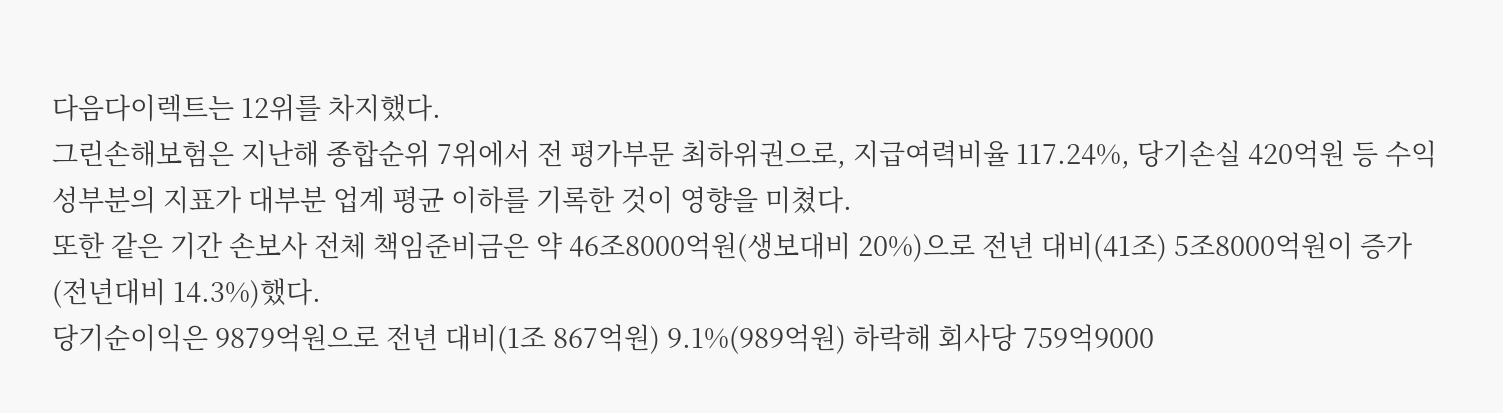다음다이렉트는 12위를 차지했다.
그린손해보험은 지난해 종합순위 7위에서 전 평가부문 최하위권으로, 지급여력비율 117.24%, 당기손실 420억원 등 수익성부분의 지표가 대부분 업계 평균 이하를 기록한 것이 영향을 미쳤다.
또한 같은 기간 손보사 전체 책임준비금은 약 46조8000억원(생보대비 20%)으로 전년 대비(41조) 5조8000억원이 증가(전년대비 14.3%)했다.
당기순이익은 9879억원으로 전년 대비(1조 867억원) 9.1%(989억원) 하락해 회사당 759억9000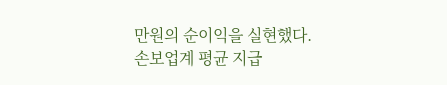만원의 순이익을 실현했다.
손보업계 평균 지급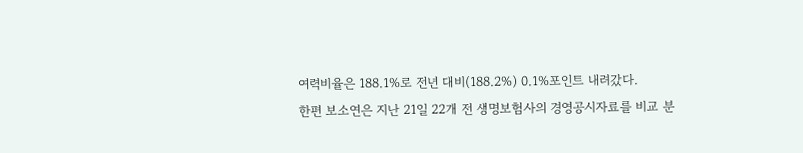여력비율은 188.1%로 전년 대비(188.2%) 0.1%포인트 내려갔다.
한편 보소연은 지난 21일 22개 전 생명보험사의 경영공시자료를 비교 분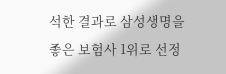석한 결과로 삼성생명을 좋은 보험사 1위로 선정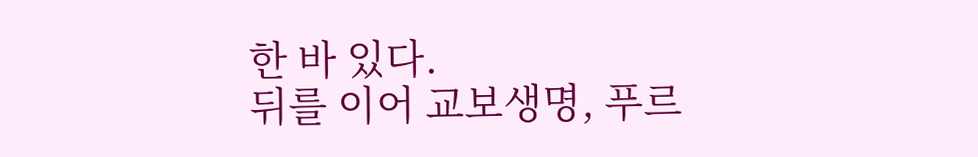한 바 있다.
뒤를 이어 교보생명, 푸르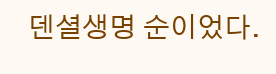덴셜생명 순이었다.